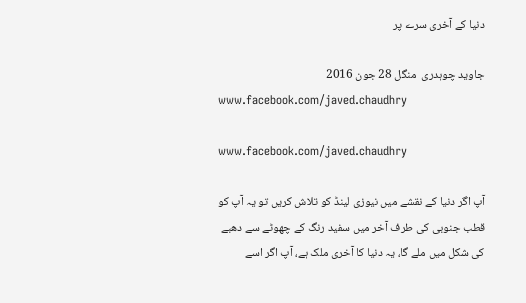دنیا کے آخری سرے پر

جاوید چوہدری  منگل 28 جون 2016
www.facebook.com/javed.chaudhry

www.facebook.com/javed.chaudhry

آپ اگر دنیا کے نقشے میں نیوزی لینڈ کو تلاش کریں تو یہ آپ کو قطب جنوبی کی طرف آخر میں سفید رنگ کے چھوٹے سے دھبے کی شکل میں ملے گا، یہ دنیا کا آخری ملک ہے، آپ اگر اسے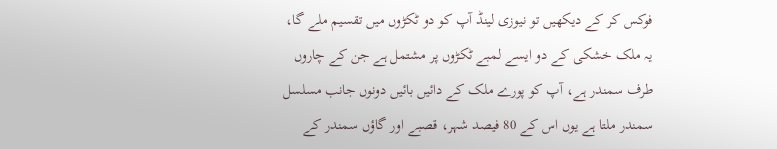فوکس کر کے دیکھیں تو نیوزی لینڈ آپ کو دو ٹکڑوں میں تقسیم ملے گا، یہ ملک خشکی کے دو ایسے لمبے ٹکڑوں پر مشتمل ہے جن کے چاروں طرف سمندر ہے، آپ کو پورے ملک کے دائیں بائیں دونوں جانب مسلسل سمندر ملتا ہے یوں اس کے 80 فیصد شہر، قصبے اور گاؤں سمندر کے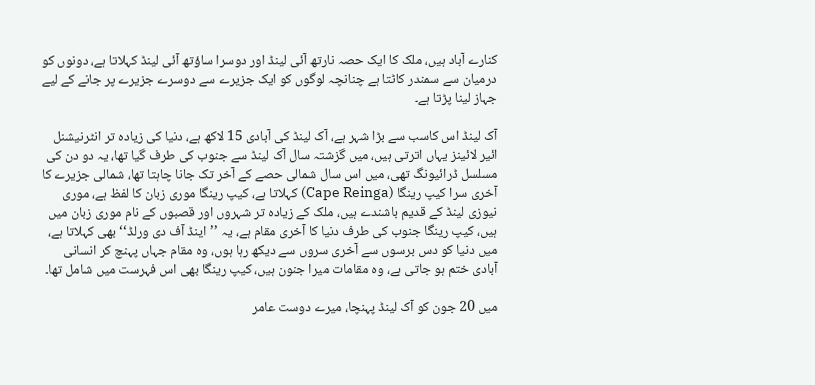کنارے آباد ہیں، ملک کا ایک حصہ نارتھ آئی لینڈ اور دوسرا ساؤتھ آئی لینڈ کہلاتا ہے، دونوں کو درمیان سے سمندر کاٹتا ہے چنانچہ لوگوں کو ایک جزیرے سے دوسرے جزیرے پر جانے کے لیے جہاز لینا پڑتا ہے۔

آک لینڈ اس کاسب سے بڑا شہر ہے، آک لینڈ کی آبادی 15 لاکھ ہے، دنیا کی زیادہ تر انٹرنیشنل ائیر لائینز یہاں اترتی ہیں، میں گزشتہ سال آک لینڈ سے جنوب کی طرف گیا تھا، یہ دو دن کی مسلسل ڈرائیونگ تھی، میں اس سال شمالی حصے کے آخر تک جانا چاہتا تھا، شمالی جزیرے کا آخری سرا کیپ رینگا (Cape Reinga) کہلاتا ہے، کیپ رینگا موری زبان کا لفظ ہے، موری نیوزی لینڈ کے قدیم باشندے ہیں، ملک کے زیادہ تر شہروں اور قصبوں کے نام موری زبان میں ہیں، کیپ رینگا جنوب کی طرف دنیا کا آخری مقام ہے، یہ ’’اینڈ آف دی ورلڈ‘‘ بھی کہلاتا ہے، میں دنیا کو دس برسوں سے آخری سروں سے دیکھ رہا ہوں، وہ مقام جہاں پہنچ کر انسانی آبادی ختم ہو جاتی ہے، وہ مقامات میرا جنون ہیں، کیپ رینگا بھی اس فہرست میں شامل تھا۔

میں 20 جون کو آک لینڈ پہنچا، میرے دوست عامر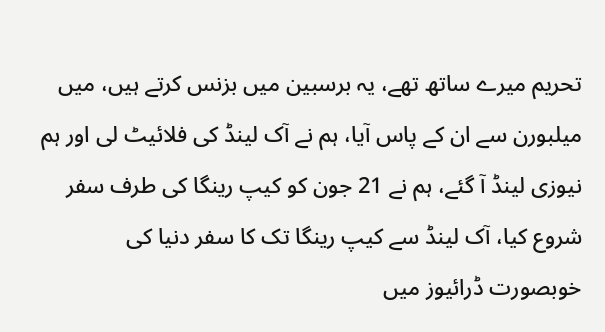تحریم میرے ساتھ تھے، یہ برسبین میں بزنس کرتے ہیں، میں میلبورن سے ان کے پاس آیا، ہم نے آک لینڈ کی فلائیٹ لی اور ہم نیوزی لینڈ آ گئے، ہم نے 21 جون کو کیپ رینگا کی طرف سفر شروع کیا، آک لینڈ سے کیپ رینگا تک کا سفر دنیا کی خوبصورت ڈرائیوز میں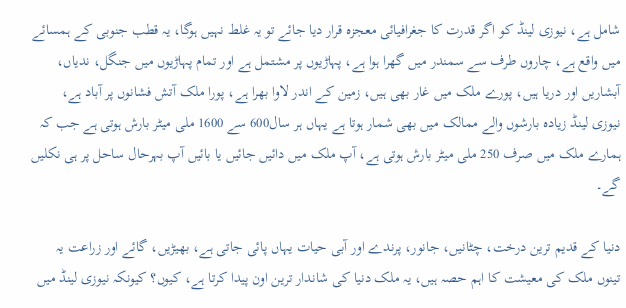شامل ہے، نیوزی لینڈ کو اگر قدرت کا جغرافیائی معجزہ قرار دیا جائے تو یہ غلط نہیں ہوگا، یہ قطب جنوبی کے ہمسائے میں واقع ہے، چاروں طرف سے سمندر میں گھرا ہوا ہے، پہاڑیوں پر مشتمل ہے اور تمام پہاڑیوں میں جنگل، ندیاں، آبشاریں اور دریا ہیں، پورے ملک میں غار بھی ہیں، زمین کے اندر لاوا بھرا ہے، پورا ملک آتش فشانوں پر آباد ہے، نیوزی لینڈ زیادہ بارشوں والے ممالک میں بھی شمار ہوتا ہے یہاں ہر سال600 سے 1600 ملی میٹر بارش ہوتی ہے جب کہ ہمارے ملک میں صرف 250 ملی میٹر بارش ہوتی ہے، آپ ملک میں دائیں جائیں یا بائیں آپ بہرحال ساحل پر ہی نکلیں گے۔

دنیا کے قدیم ترین درخت، چٹانیں، جانور، پرندے اور آبی حیات یہاں پائی جاتی ہے، بھیڑیں، گائے اور زراعت یہ تینوں ملک کی معیشت کا اہم حصہ ہیں، یہ ملک دنیا کی شاندار ترین اون پیدا کرتا ہے، کیوں؟ کیونکہ نیوزی لینڈ میں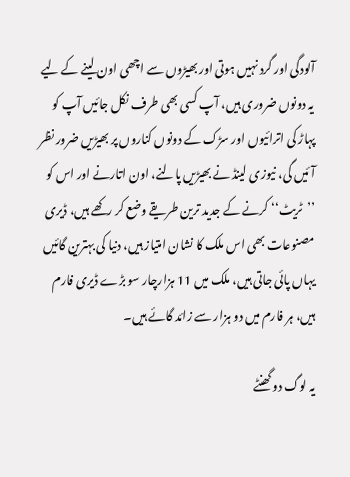آلودگی اور گرد نہیں ہوتی اور بھیڑوں سے اچھی اون لینے کے لیے یہ دونوں ضروری ہیں، آپ کسی بھی طرف نکل جائیں آپ کو پہاڑ کی اترائیوں اور سڑک کے دونوں کناروں پر بھیڑیں ضرور نظر آئیں گی، نیوزی لینڈ نے بھیڑیں پالنے، اون اتارنے اور اس کو ’’ٹریٹ‘‘ کرنے کے جدید ترین طریقے وضع کر رکھے ہیں، ڈیری مصنوعات بھی اس ملک کا نشان امتیاز ہیں، دنیا کی بہترین گائیں یہاں پائی جاتی ہیں، ملک میں 11 ہزارچار سو بڑے ڈیری فارم ہیں، ہر فارم میں دو ہزار سے زائد گائے ہیں۔

یہ لوگ دو گھنٹے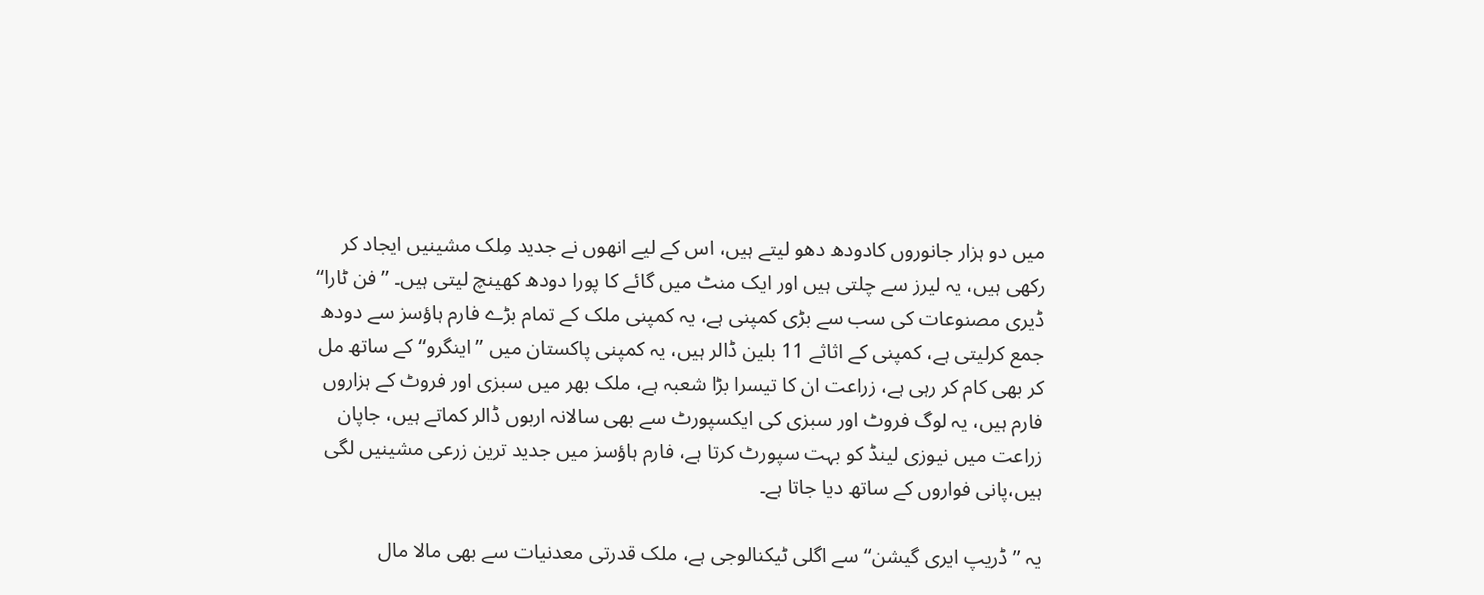میں دو ہزار جانوروں کادودھ دھو لیتے ہیں، اس کے لیے انھوں نے جدید مِلک مشینیں ایجاد کر رکھی ہیں، یہ لیرز سے چلتی ہیں اور ایک منٹ میں گائے کا پورا دودھ کھینچ لیتی ہیں۔ ’’فن ٹارا‘‘ ڈیری مصنوعات کی سب سے بڑی کمپنی ہے، یہ کمپنی ملک کے تمام بڑے فارم ہاؤسز سے دودھ جمع کرلیتی ہے، کمپنی کے اثاثے 11 بلین ڈالر ہیں، یہ کمپنی پاکستان میں ’’اینگرو‘‘ کے ساتھ مل کر بھی کام کر رہی ہے، زراعت ان کا تیسرا بڑا شعبہ ہے، ملک بھر میں سبزی اور فروٹ کے ہزاروں فارم ہیں، یہ لوگ فروٹ اور سبزی کی ایکسپورٹ سے بھی سالانہ اربوں ڈالر کماتے ہیں، جاپان زراعت میں نیوزی لینڈ کو بہت سپورٹ کرتا ہے، فارم ہاؤسز میں جدید ترین زرعی مشینیں لگی ہیں،پانی فواروں کے ساتھ دیا جاتا ہے۔

یہ ’’ڈریپ ایری گیشن‘‘ سے اگلی ٹیکنالوجی ہے، ملک قدرتی معدنیات سے بھی مالا مال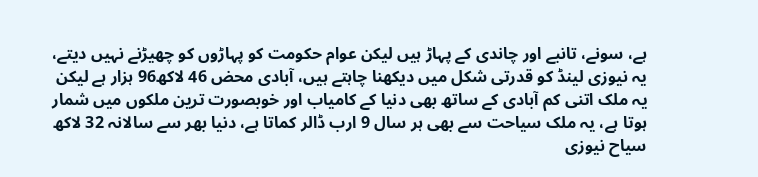ہے، سونے، تانبے اور چاندی کے پہاڑ ہیں لیکن عوام حکومت کو پہاڑوں کو چھیڑنے نہیں دیتے، یہ نیوزی لینڈ کو قدرتی شکل میں دیکھنا چاہتے ہیں، آبادی محض 46 لاکھ96 ہزار ہے لیکن یہ ملک اتنی کم آبادی کے ساتھ بھی دنیا کے کامیاب اور خوبصورت ترین ملکوں میں شمار ہوتا ہے، یہ ملک سیاحت سے بھی ہر سال 9 ارب ڈالر کماتا ہے، دنیا بھر سے سالانہ 32 لاکھ سیاح نیوزی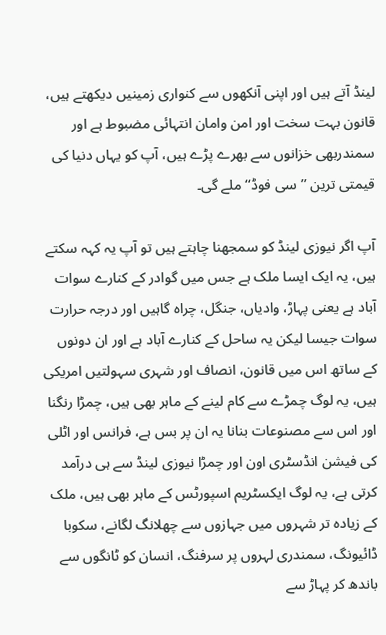لینڈ آتے ہیں اور اپنی آنکھوں سے کنواری زمینیں دیکھتے ہیں، قانون بہت سخت اور امن وامان انتہائی مضبوط ہے اور سمندربھی خزانوں سے بھرے پڑے ہیں، آپ کو یہاں دنیا کی قیمتی ترین ’’سی فوڈ‘‘ ملے گی۔

آپ اگر نیوزی لینڈ کو سمجھنا چاہتے ہیں تو آپ یہ کہہ سکتے ہیں، یہ ایک ایسا ملک ہے جس میں گوادر کے کنارے سوات آباد ہے یعنی پہاڑ، وادیاں، جنگل، چراہ گاہیں اور درجہ حرارت سوات جیسا لیکن یہ ساحل کے کنارے آباد ہے اور ان دونوں کے ساتھ اس میں قانون، انصاف اور شہری سہولتیں امریکی ہیں، یہ لوگ چمڑے سے کام لینے کے ماہر بھی ہیں، چمڑا رنگنا اور اس سے مصنوعات بنانا یہ ان پر بس ہے، فرانس اور اٹلی کی فیشن انڈسٹری اون اور چمڑا نیوزی لینڈ سے ہی درآمد کرتی ہے، یہ لوگ ایکسٹریم اسپورٹس کے ماہر بھی ہیں، ملک کے زیادہ تر شہروں میں جہازوں سے چھلانگ لگانے، سکوبا ڈائیونگ، سمندری لہروں پر سرفنگ، انسان کو ٹانگوں سے باندھ کر پہاڑ سے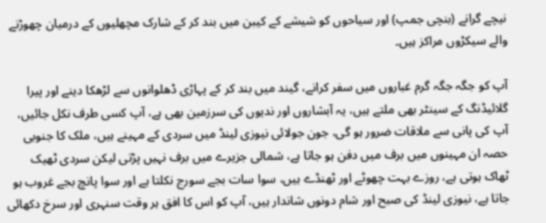نیچے گرانے (بنچی جمپ) اور سیاحوں کو شیشے کے کیبن میں بند کر کے شارک مچھلیوں کے درمیان چھوڑنے والے سیکڑوں مراکز ہیں۔

آپ کو جگہ جگہ گرم غباروں میں سفر کرانے، گیند میں بند کر کے پہاڑی ڈھلوانوں سے لڑھکا دینے اور پیرا گلائیڈنگ کے سینٹر بھی ملتے ہیں، یہ آبشاروں اور ندیوں کی سرزمین بھی ہے، آپ کسی طرف نکل جائیں، آپ کی پانی سے ملاقات ضرور ہو گی، جون جولائی نیوزی لینڈ میں سردی کے مہینے ہیں، ملک کا جنوبی حصہ ان مہینوں میں برف میں دفن ہو جاتا ہے، شمالی جزیرے میں برف نہیں پڑتی لیکن سردی ٹھیک ٹھاک ہوتی ہے، روزے بہت چھوٹے اور ٹھنڈے ہیں، سوا سات بجے سورج نکلتا ہے اور سوا پانچ بجے غروب ہو جاتا ہے، نیوزی لینڈ کی صبح اور شام دونوں شاندار ہیں، آپ کو اس کا افق ہر وقت سنہری اور سرخ دکھائی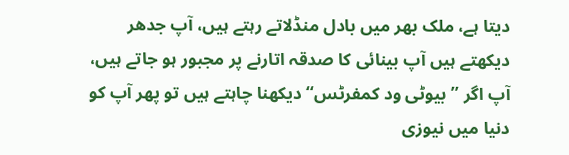دیتا ہے، ملک بھر میں بادل منڈلاتے رہتے ہیں، آپ جدھر دیکھتے ہیں آپ بینائی کا صدقہ اتارنے پر مجبور ہو جاتے ہیں، آپ اگر ’’بیوٹی ود کمفرٹس‘‘ دیکھنا چاہتے ہیں تو پھر آپ کو دنیا میں نیوزی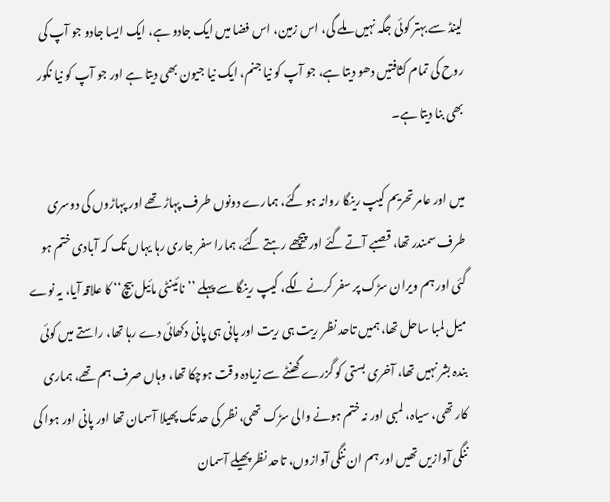لینڈ سے بہتر کوئی جگہ نہیں ملے گی، اس زمین، اس فضا میں ایک جادو ہے، ایک ایسا جادو جو آپ کی روح کی تمام کثافتیں دھو دیتا ہے، جو آپ کو نیا جنم، ایک نیا جیون بھی دیتا ہے اور جو آپ کو نیا نکور بھی بنا دیتا ہے۔

میں اور عامر تحریم کیپ رینگا روانہ ہو گئے، ہمارے دونوں طرف پہاڑ تھے اور پہاڑوں کی دوسری طرف سمندر تھا، قصبے آتے گئے اور پیچھے رہتے گئے، ہمارا سفر جاری رہا یہاں تک کہ آبادی ختم ہو گئی اور ہم ویران سڑک پر سفر کرنے لگے، کیپ رینگا سے پہلے ’’نائینٹی مائیل بیچ‘‘ کا علاقہ آیا، یہ نوے میل لمبا ساحل تھا، ہمیں تاحد نظر ریت ہی ریت اور پانی ہی پانی دکھائی دے رہا تھا، راستے میں کوئی بندہ بشر نہیں تھا، آخری بستی کو گزرے گھنٹے سے زیادہ وقت ہوچکا تھا، وہاں صرف ہم تھے، ہماری کار تھی، سیاہ، لمبی اور نہ ختم ہونے والی سڑک تھی، نظر کی حد تک پھیلا آسمان تھا اور پانی اور ہوا کی ننگی آوازیں تھیں اور ہم ان ننگی آوازوں، تاحد نظر پھیلے آسمان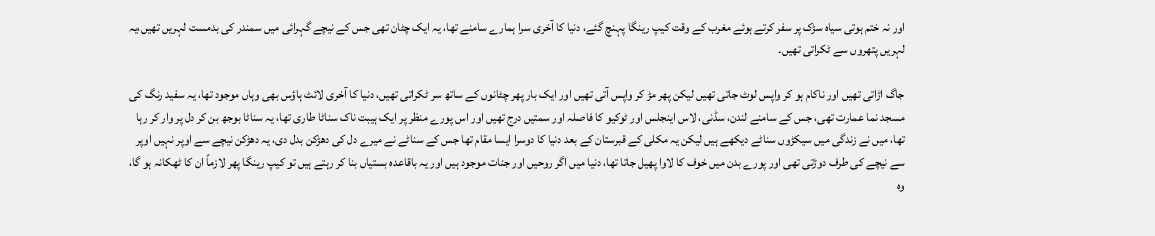اور نہ ختم ہوتی سیاہ سڑک پر سفر کرتے ہوئے مغرب کے وقت کیپ رینگا پہنچ گئے، دنیا کا آخری سرا ہمارے سامنے تھا، یہ ایک چٹان تھی جس کے نیچے گہرائی میں سمندر کی بدمست لہریں تھیں،یہ لہریں پتھروں سے ٹکراتی تھیں۔

جاگ اڑاتی تھیں اور ناکام ہو کر واپس لوٹ جاتی تھیں لیکن پھر مڑ کر واپس آتی تھیں اور ایک بار پھر چٹانوں کے ساتھ سر ٹکراتی تھیں، دنیا کا آخری لائٹ ہاؤس بھی وہاں موجود تھا، یہ سفید رنگ کی مسجد نما عمارت تھی، جس کے سامنے لندن، سڈنی، لاس اینجلس اور ٹوکیو کا فاصلہ اور سمتیں درج تھیں اور اس پورے منظر پر ایک ہیبت ناک سناٹا طاری تھا، یہ سناٹا بوجھ بن کر دل پر وار کر رہا تھا، میں نے زندگی میں سیکڑوں سناٹے دیکھے ہیں لیکن یہ مکلی کے قبرستان کے بعد دنیا کا دوسرا ایسا مقام تھا جس کے سناٹے نے میرے دل کی دھڑکن بدل دی، یہ دھڑکن نیچے سے اوپر نہیں اوپر سے نیچے کی طرف دوڑتی تھی اور پورے بدن میں خوف کا لاوا پھیل جاتا تھا، دنیا میں اگر روحیں اور جنات موجود ہیں اور یہ باقاعدہ بستیاں بنا کر رہتے ہیں تو کیپ رینگا پھر لازماً ان کا ٹھکانہ ہو گا، وہ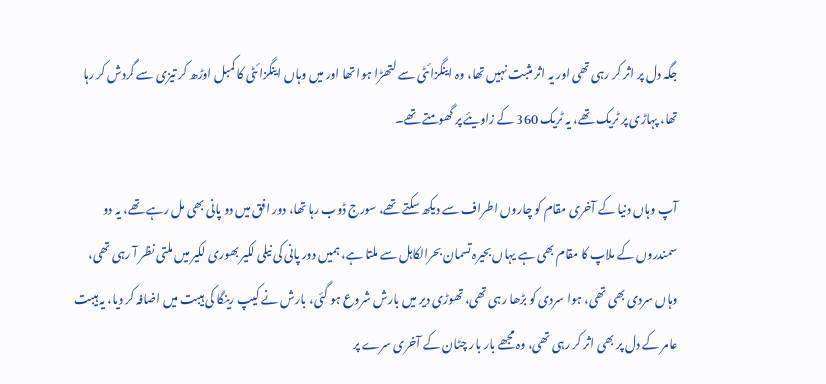جگہ دل پر اثر کر رہی تھی اور یہ اثر مثبت نہیں تھا، وہ اینگزائٹی سے لتھڑا ہوا تھا اور میں وہاں اینگزائٹی کا کمبل اوڑھ کر تیزی سے گردش کر رہا تھا، پہاڑی پر ٹریک تھے، یہ ٹریک 360 کے زاویئے پر گھومتے تھے۔

آپ وہاں دنیا کے آخری مقام کو چاروں اطراف سے دیکھ سکتے تھے، سورج ڈوب رہا تھا، دور افق میں دو پانی بھی مل رہے تھے، یہ دو سمندروں کے ملاپ کا مقام بھی ہے یہاں بحیرہ تسمان بحرالکاہل سے ملتا ہے، ہمیں دور پانی کی نیلی لکیر بھوری لکیر میں ملتی نظر آ رہی تھی، وہاں سردی بھی تھی، ہوا سردی کو بڑھا رہی تھی، تھوڑی دیر میں بارش شروع ہو گئی، بارش نے کیپ رینگا کی ہیبت میں اضافہ کر دیا، یہ ہیبت عامر کے دل پر بھی اثر کر رہی تھی، وہ مجھے بار بار چٹان کے آخری سرے پر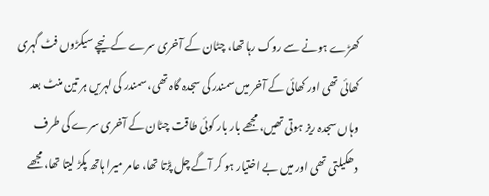کھڑے ہونے سے روک رہا تھا، چٹان کے آخری سرے کے نیچے سیکڑوں فٹ گہری کھائی تھی اور کھائی کے آخر میں سمندر کی سجدہ گاہ تھی، سمندر کی لہریں ہر تین منٹ بعد وہاں سجدہ ریز ہوتی تھیں، مجھے بار بار کوئی طاقت چٹان کے آخری سرے کی طرف دھکیلتی تھی اور میں بے اختیار ہو کر آگے چل پڑتا تھا، عامر میرا ہاتھ پکڑ لیتا تھا، مجھے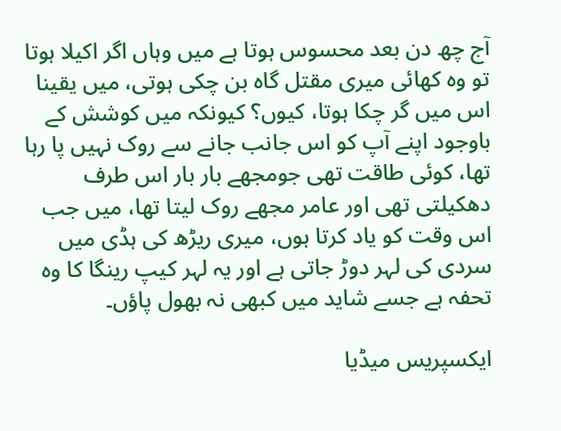آج چھ دن بعد محسوس ہوتا ہے میں وہاں اگر اکیلا ہوتا تو وہ کھائی میری مقتل گاہ بن چکی ہوتی، میں یقینا اس میں گر چکا ہوتا، کیوں؟ کیونکہ میں کوشش کے باوجود اپنے آپ کو اس جانب جانے سے روک نہیں پا رہا تھا، کوئی طاقت تھی جومجھے بار بار اس طرف دھکیلتی تھی اور عامر مجھے روک لیتا تھا، میں جب اس وقت کو یاد کرتا ہوں، میری ریڑھ کی ہڈی میں سردی کی لہر دوڑ جاتی ہے اور یہ لہر کیپ رینگا کا وہ تحفہ ہے جسے شاید میں کبھی نہ بھول پاؤں۔

ایکسپریس میڈیا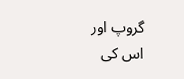گروپ اور اس کی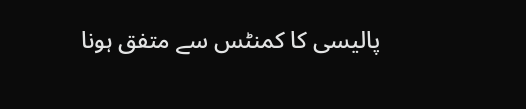پالیسی کا کمنٹس سے متفق ہونا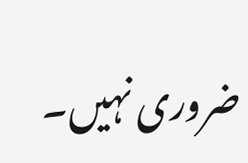ضروری نہیں۔